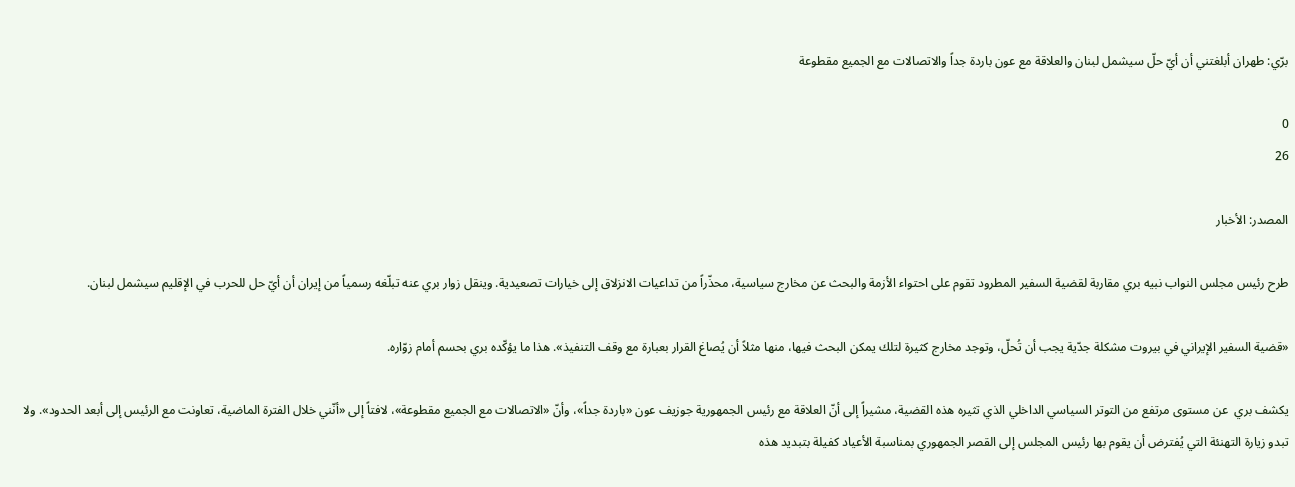برّي: طهران أبلغتني أن أيّ حلّ سيشمل لبنان والعلاقة مع عون باردة جداً والاتصالات مع الجميع مقطوعة

0
26

المصدر: الأخبار

طرح رئيس مجلس النواب نبيه بري مقاربة لقضية السفير المطرود تقوم على احتواء الأزمة والبحث عن مخارج سياسية، محذّراً من تداعيات الانزلاق إلى خيارات تصعيدية. وينقل زوار بري عنه تبلّغه رسمياً من إيران أن أيّ حل للحرب في الإقليم سيشمل لبنان.

«قضية السفير الإيراني في بيروت مشكلة جدّية يجب أن تُحلّ، وتوجد مخارج كثيرة لتلك يمكن البحث فيها، منها مثلاً أن يُصاغ القرار بعبارة مع وقف التنفيذ». هذا ما يؤكّده بري بحسم أمام زوّاره.

يكشف بري  عن مستوى مرتفع من التوتر السياسي الداخلي الذي تثيره هذه القضية، مشيراً إلى أنّ العلاقة مع رئيس الجمهورية جوزيف عون «باردة جداً»، وأنّ «الاتصالات مع الجميع مقطوعة»، لافتاً إلى «أنّني خلال الفترة الماضية، تعاونت مع الرئيس إلى أبعد الحدود». ولا تبدو زيارة التهنئة التي يُفترض أن يقوم بها رئيس المجلس إلى القصر الجمهوري بمناسبة الأعياد كفيلة بتبديد هذه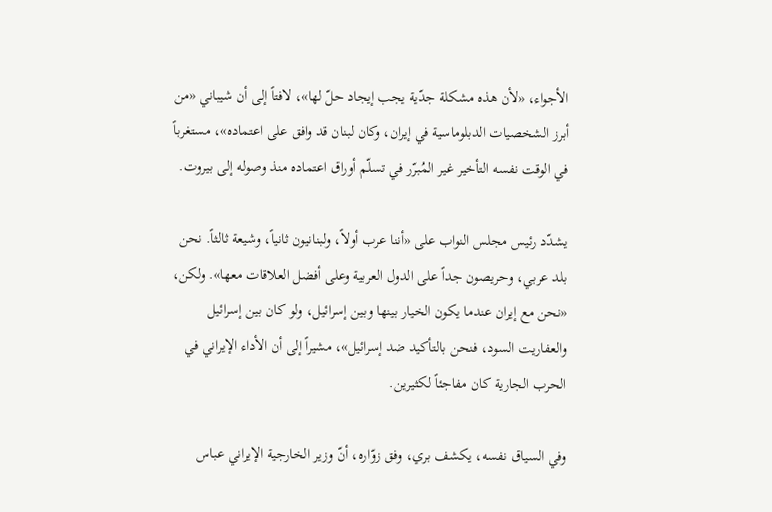الأجواء، «لأن هذه مشكلة جدّية يجب إيجاد حلّ لها»، لافتاً إلى أن شيباني «من أبرز الشخصيات الدبلوماسية في إيران، وكان لبنان قد وافق على اعتماده»، مستغرباً في الوقت نفسه التأخير غير المُبرّر في تسلّم أوراق اعتماده منذ وصوله إلى بيروت.

يشدّد رئيس مجلس النواب على «أننا عرب أولاً، ولبنانيون ثانياً، وشيعة ثالثاً. نحن بلد عربي، وحريصون جداً على الدول العربية وعلى أفضل العلاقات معها». ولكن، «نحن مع إيران عندما يكون الخيار بينها وبين إسرائيل، ولو كان بين إسرائيل والعفاريت السود، فنحن بالتأكيد ضد إسرائيل»، مشيراً إلى أن الأداء الإيراني في الحرب الجارية كان مفاجئاً لكثيرين.

وفي السياق نفسه، يكشف بري، وفق زوّاره، أنّ وزير الخارجية الإيراني عباس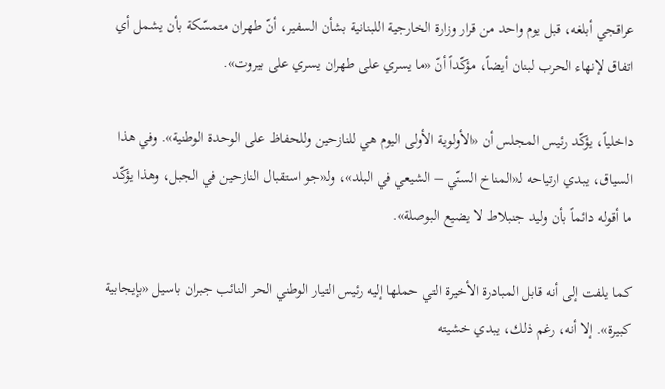عراقجي أبلغه، قبل يوم واحد من قرار وزارة الخارجية اللبنانية بشأن السفير، أنّ طهران متمسّكة بأن يشمل أي اتفاق لإنهاء الحرب لبنان أيضاً، مؤكّداً أنّ «ما يسري على طهران يسري على بيروت».

داخلياً، يؤكّد رئيس المجلس أن «الأولوية الأولى اليوم هي للنازحين وللحفاظ على الوحدة الوطنية». وفي هذا السياق، يبدي ارتياحه لـ«المناخ السنّي – الشيعي في البلد»، ولـ«جو استقبال النازحين في الجبل، وهذا يؤكّد ما أقوله دائماً بأن وليد جنبلاط لا يضيع البوصلة».

كما يلفت إلى أنه قابل المبادرة الأخيرة التي حملها إليه رئيس التيار الوطني الحر النائب جبران باسيل «بإيجابية كبيرة». إلا أنه، رغم ذلك، يبدي خشيته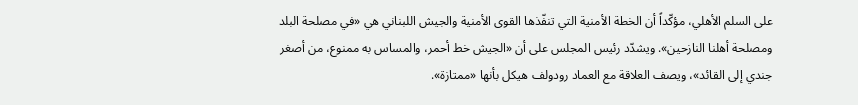على السلم الأهلي، مؤكّداً أن الخطة الأمنية التي تنفّذها القوى الأمنية والجيش اللبناني هي «في مصلحة البلد ومصلحة أهلنا النازحين». ويشدّد رئيس المجلس على أن «الجيش خط أحمر، والمساس به ممنوع، من أصغر جندي إلى القائد»، ويصف العلاقة مع العماد رودولف هيكل بأنها «ممتازة».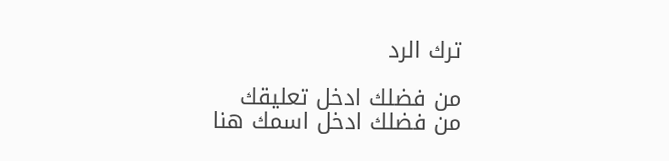ترك الرد

من فضلك ادخل تعليقك
من فضلك ادخل اسمك هنا